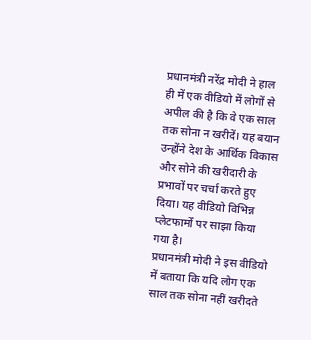प्रधानमंत्री नरेंद्र मोदी ने हाल ही में एक वीडियो में लोगों से अपील की है कि वे एक साल तक सोना न खरीदें। यह बयान उन्होंने देश के आर्थिक विकास और सोने की खरीदारी के प्रभावों पर चर्चा करते हुए दिया। यह वीडियो विभिन्न प्लेटफार्मों पर साझा किया गया है।
प्रधानमंत्री मोदी ने इस वीडियो में बताया कि यदि लोग एक साल तक सोना नहीं खरीदते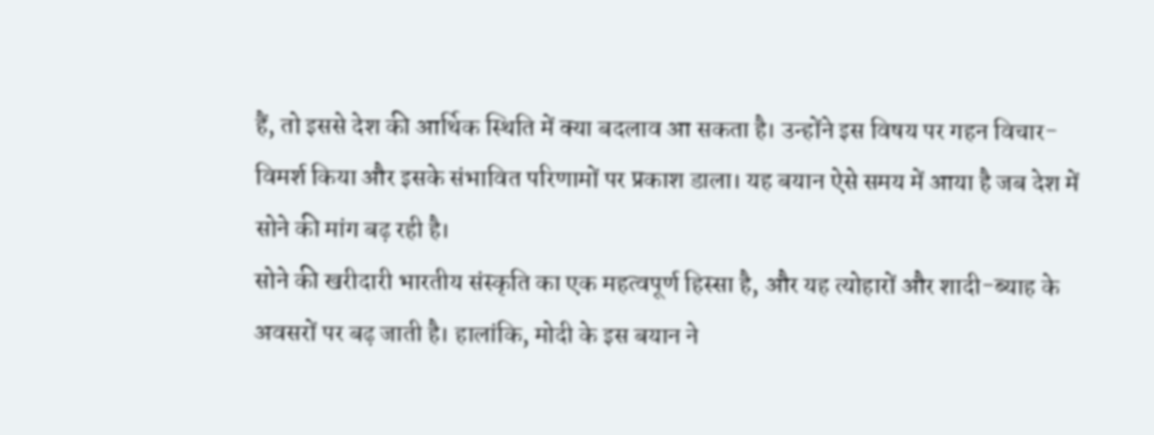हैं, तो इससे देश की आर्थिक स्थिति में क्या बदलाव आ सकता है। उन्होंने इस विषय पर गहन विचार-विमर्श किया और इसके संभावित परिणामों पर प्रकाश डाला। यह बयान ऐसे समय में आया है जब देश में सोने की मांग बढ़ रही है।
सोने की खरीदारी भारतीय संस्कृति का एक महत्वपूर्ण हिस्सा है, और यह त्योहारों और शादी-ब्याह के अवसरों पर बढ़ जाती है। हालांकि, मोदी के इस बयान ने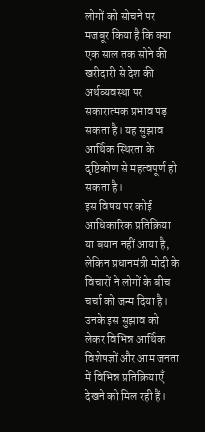लोगों को सोचने पर मजबूर किया है कि क्या एक साल तक सोने की खरीदारी से देश की अर्थव्यवस्था पर सकारात्मक प्रभाव पड़ सकता है। यह सुझाव आर्थिक स्थिरता के दृष्टिकोण से महत्वपूर्ण हो सकता है।
इस विषय पर कोई आधिकारिक प्रतिक्रिया या बयान नहीं आया है, लेकिन प्रधानमंत्री मोदी के विचारों ने लोगों के बीच चर्चा को जन्म दिया है। उनके इस सुझाव को लेकर विभिन्न आर्थिक विशेषज्ञों और आम जनता में विभिन्न प्रतिक्रियाएँ देखने को मिल रही हैं।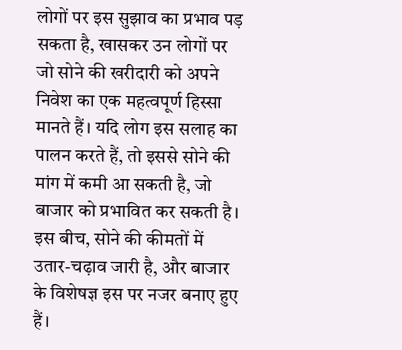लोगों पर इस सुझाव का प्रभाव पड़ सकता है, खासकर उन लोगों पर जो सोने की खरीदारी को अपने निवेश का एक महत्वपूर्ण हिस्सा मानते हैं। यदि लोग इस सलाह का पालन करते हैं, तो इससे सोने की मांग में कमी आ सकती है, जो बाजार को प्रभावित कर सकती है।
इस बीच, सोने की कीमतों में उतार-चढ़ाव जारी है, और बाजार के विशेषज्ञ इस पर नजर बनाए हुए हैं।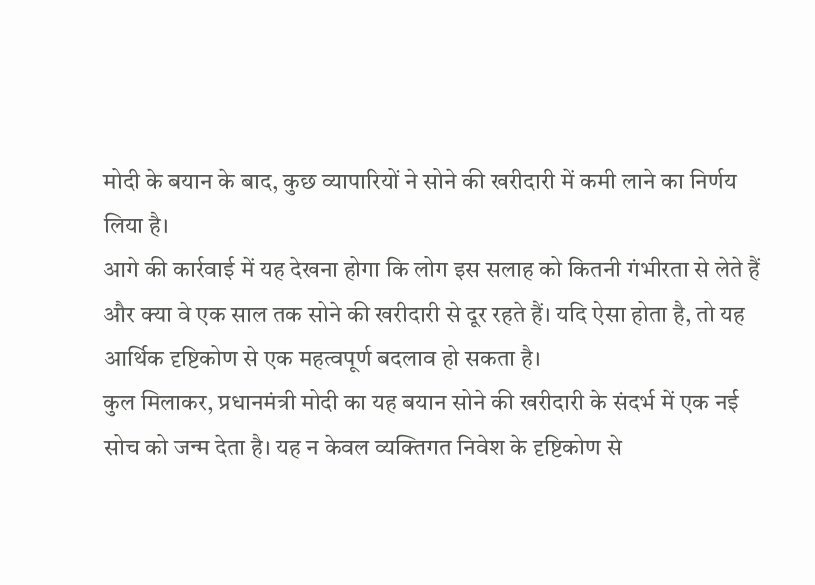मोदी के बयान के बाद, कुछ व्यापारियों ने सोने की खरीदारी में कमी लाने का निर्णय लिया है।
आगे की कार्रवाई में यह देखना होगा कि लोग इस सलाह को कितनी गंभीरता से लेते हैं और क्या वे एक साल तक सोने की खरीदारी से दूर रहते हैं। यदि ऐसा होता है, तो यह आर्थिक दृष्टिकोण से एक महत्वपूर्ण बदलाव हो सकता है।
कुल मिलाकर, प्रधानमंत्री मोदी का यह बयान सोने की खरीदारी के संदर्भ में एक नई सोच को जन्म देता है। यह न केवल व्यक्तिगत निवेश के दृष्टिकोण से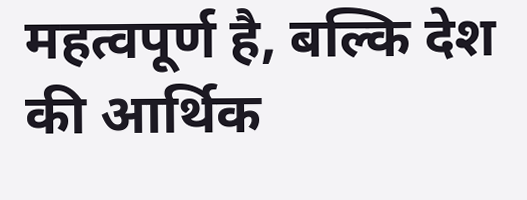महत्वपूर्ण है, बल्कि देश की आर्थिक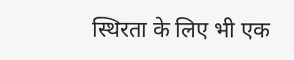स्थिरता के लिए भी एक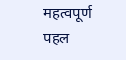महत्वपूर्ण पहल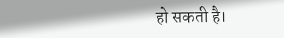हो सकती है।